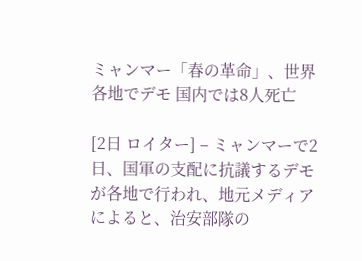ミャンマー「春の革命」、世界各地でデモ 国内では8人死亡

[2日 ロイター] – ミャンマーで2日、国軍の支配に抗議するデモが各地で行われ、地元メディアによると、治安部隊の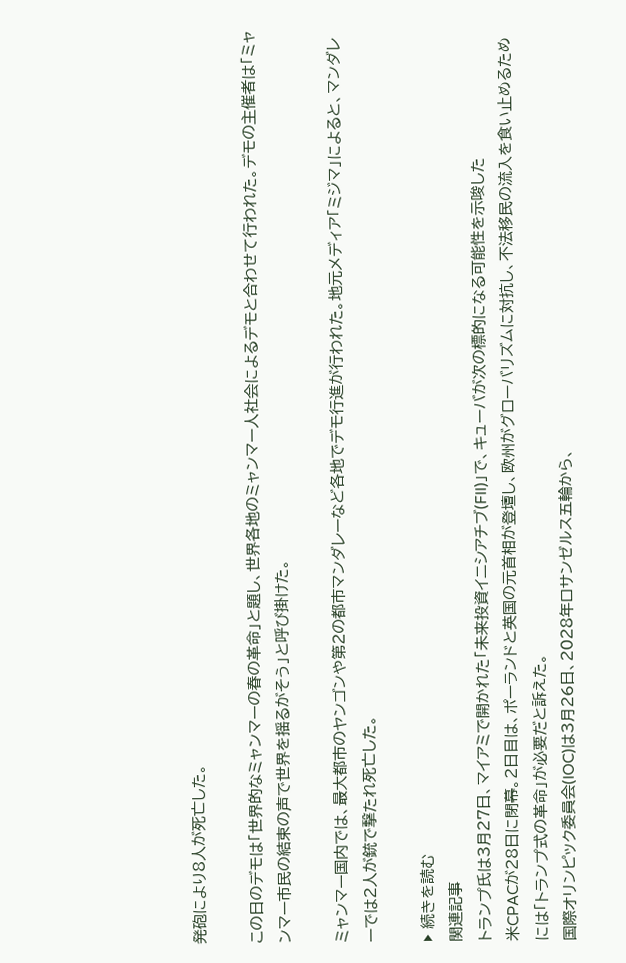発砲により8人が死亡した。

この日のデモは「世界的なミャンマーの春の革命」と題し、世界各地のミャンマー人社会によるデモと合わせて行われた。デモの主催者は「ミャンマー市民の結束の声で世界を揺るがそう」と呼び掛けた。

ミャンマー国内では、最大都市のヤンゴンや第2の都市マンダレーなど各地でデモ行進が行われた。地元メディア「ミジマ」によると、マンダレーでは2人が銃で撃たれ死亡した。

▶ 続きを読む
関連記事
トランプ氏は3月27日、マイアミで開かれた「未来投資イニシアチブ(FII)」で、キューバが次の標的になる可能性を示唆した
米CPACが28日に閉幕。2日目は、ポーランドと英国の元首相が登壇し、欧州がグローバリズムに対抗し、不法移民の流入を食い止めるためには「トランプ式の革命」が必要だと訴えた。
国際オリンピック委員会(IOC)は3月26日、2028年ロサンゼルス五輪から、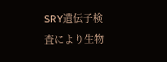SRY遺伝子検査により生物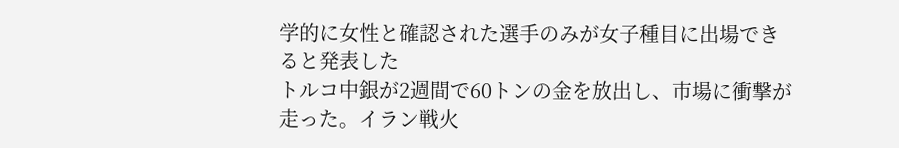学的に女性と確認された選手のみが女子種目に出場できると発表した
トルコ中銀が2週間で60トンの金を放出し、市場に衝撃が走った。イラン戦火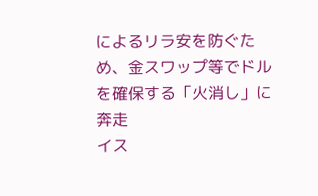によるリラ安を防ぐため、金スワップ等でドルを確保する「火消し」に奔走
イス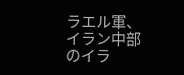ラエル軍、イラン中部のイラ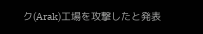ク(Arak)工場を攻撃したと発表